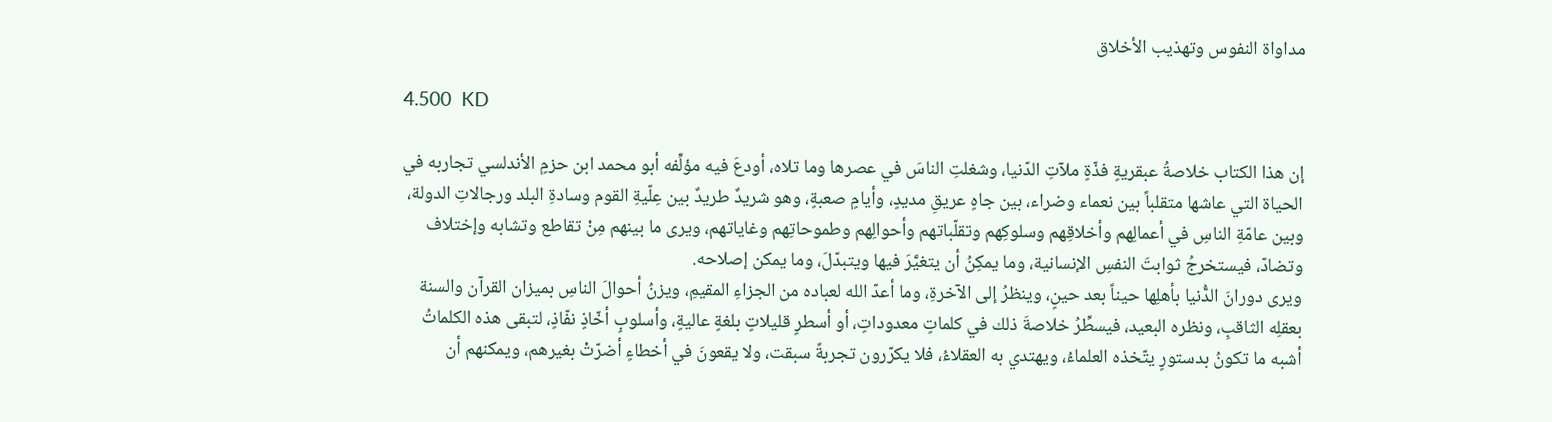مداواة النفوس وتهذيب الأخلاق

4.500  KD

إن هذا الكتاب خلاصةُ عبقريةٍ فذّةٍ ملآتِ الدّنيا، وشغلتِ الناسَ في عصرها وما تلاه، أودعَ فيه مؤلِّفه أبو محمد ابن حزمٍ الأندلسي تجاربه في الحياة التي عاشها متقلباً بين نعماء وضراء، بين جاهٍ عريقِ مديدٍ، وأيامٍ صعبةٍ، وهو شريدٌ طريدٌ بين عِلّيةِ القوم وسادةِ البلد ورجالاتِ الدولة، وبين عامّةِ الناسِ في أعمالِهم وأخلاقِهم وسلوكِهم وتقلّباتهم وأحوالِهم وطموحاتِهم وغاياتهم، ويرى ما بينهم مِنْ تقاطع وتشابه وإختلاف وتضادّ، فيستخرجُ ثوابتَ النفسِ الإنسانية، وما يمكِنُ أن يتغيَّرَ فيها ويتبدّلَ، وما يمكن إصلاحه.
ويرى دورانَ الدُّنيا بأهلِها حيناً بعد حينٍ، وينظرُ إلى الآخرةِ، وما أعدّ الله لعباده من الجزاءِ المقيمِ، ويزنُ أحوالَ الناسِ بميزان القرآن والسنة بعقلِه الثاقبِ، ونظره البعيد، فيسطِّرُ خلاصةَ ذلك في كلماتٍ معدوداتٍ، أو أسطرٍ قليلاتٍ بلغةٍ عاليةٍ، وأسلوبٍ أخّاذٍ نفّاذٍ، لتبقى هذه الكلماتُ أشبه ما تكونُ بدستورٍ يتّخذه العلماءُ، ويهتدي به العقلاءُ، فلا يكرّرون تجربةً سبقت، ولا يقعونَ في أخطاءٍ أضرّتْ بغيرهم، ويمكنهم أن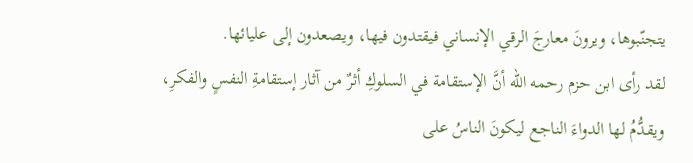يتجنّبوها، ويرونَ معارجَ الرقي الإنساني فيقتدون فيها، ويصعدون إلى عليائها.
لقد رأى ابن حزم رحمه الله أنَّ الإستقامة في السلوكِ أثرٌ من آثار إستقامةِ النفسٍ والفكرِ، ويقدُّمُ لها الدواءَ الناجع ليكونَ الناسُ على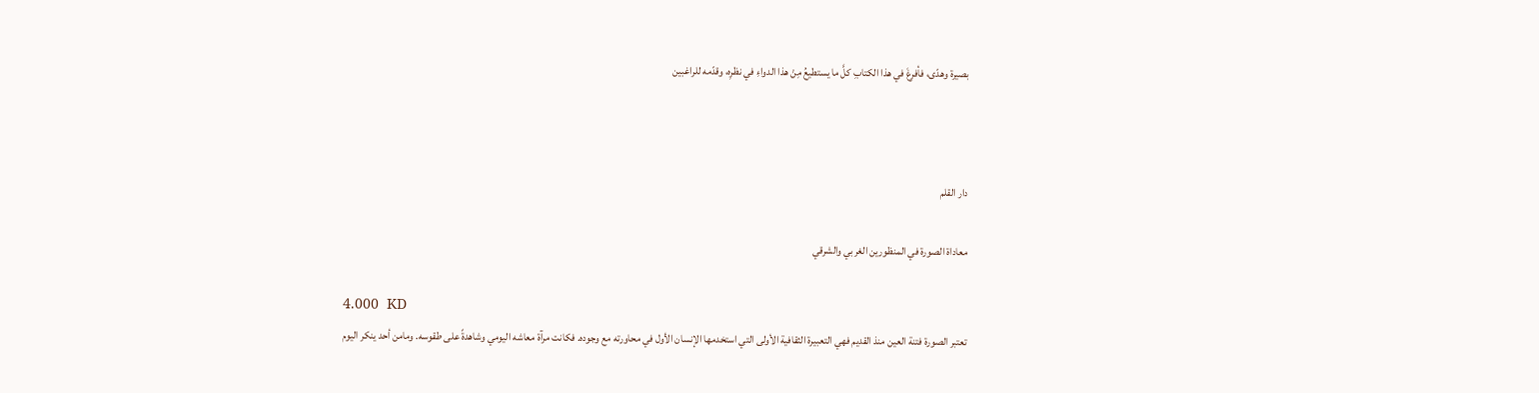بصيرة وهدّى، فأفرغَ في هذا الكتابِ كلَّ ما يستطيعُ مِنْ هذا الدواءِ في نظرِه، وقدّمه للراغبين



دار القلم

معاداة الصورة في المنظورين الغربي والشرقي

4.000  KD
تعتبر الصورة فتنة العين منذ القديم فهي التعبيرة الثقافية الأولى التي استخدمها الإنسان الأول في محاورته مع وجوده. فكانت مرآة معاشه اليومي وشاهدةً على طقوسه. ومامن أحد ينكر اليوم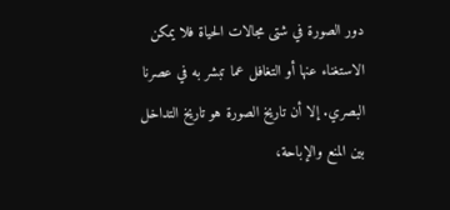دور الصورة في شتى مجالات الحياة فلا يمكن الاستغناء عنها أو التغافل عما تبشر به في عصرنا البصري. إلا أن تاريخ الصورة هو تاريخ التداخل بين المنع والإباحة،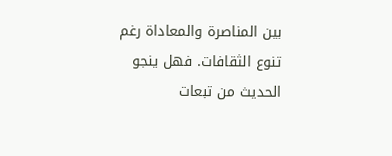بين المناصرة والمعاداة رغم تنوع الثقافات. فهل ينجو الحديث من تبعات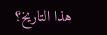هذا التاريخ؟